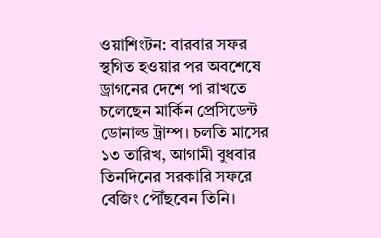ওয়াশিংটন: বারবার সফর স্থগিত হওয়ার পর অবশেষে ড্রাগনের দেশে পা রাখতে চলেছেন মার্কিন প্রেসিডেন্ট ডোনাল্ড ট্রাম্প। চলতি মাসের ১৩ তারিখ, আগামী বুধবার তিনদিনের সরকারি সফরে বেজিং পৌঁছবেন তিনি।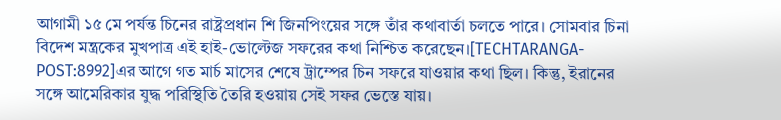আগামী ১৫ মে পর্যন্ত চিনের রাষ্ট্রপ্রধান শি জিনপিংয়ের সঙ্গে তাঁর কথাবার্তা চলতে পারে। সোমবার চিনা বিদেশ মন্ত্রকের মুখপাত্র এই হাই-ভোল্টেজ সফরের কথা নিশ্চিত করেছেন।[TECHTARANGA-POST:8992]এর আগে গত মার্চ মাসের শেষে ট্রাম্পের চিন সফরে যাওয়ার কথা ছিল। কিন্তু, ইরানের সঙ্গে আমেরিকার যুদ্ধ পরিস্থিতি তৈরি হওয়ায় সেই সফর ভেস্তে যায়।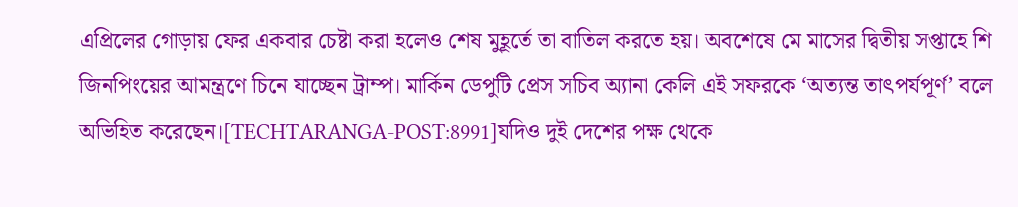এপ্রিলের গোড়ায় ফের একবার চেষ্টা করা হলেও শেষ মুহূর্তে তা বাতিল করতে হয়। অবশেষে মে মাসের দ্বিতীয় সপ্তাহে শি জিনপিংয়ের আমন্ত্রণে চিনে যাচ্ছেন ট্রাম্প। মার্কিন ডেপুটি প্রেস সচিব অ্যানা কেলি এই সফরকে ‘অত্যন্ত তাৎপর্যপূর্ণ’ বলে অভিহিত করেছেন।[TECHTARANGA-POST:8991]যদিও দুই দেশের পক্ষ থেকে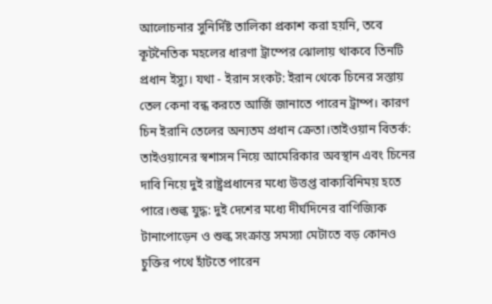আলোচনার সুনির্দিষ্ট তালিকা প্রকাশ করা হয়নি, তবে কূটনৈতিক মহলের ধারণা ট্রাম্পের ঝোলায় থাকবে তিনটি প্রধান ইস্যু। যথা - ইরান সংকট: ইরান থেকে চিনের সস্তায় তেল কেনা বন্ধ করতে আর্জি জানাতে পারেন ট্রাম্প। কারণ চিন ইরানি তেলের অন্যতম প্রধান ক্রেতা।তাইওয়ান বিতর্ক: তাইওয়ানের স্বশাসন নিয়ে আমেরিকার অবস্থান এবং চিনের দাবি নিয়ে দুই রাষ্ট্রপ্রধানের মধ্যে উত্তপ্ত বাক্যবিনিময় হতে পারে।শুল্ক যুদ্ধ: দুই দেশের মধ্যে দীর্ঘদিনের বাণিজ্যিক টানাপোড়েন ও শুল্ক সংক্রান্ত সমস্যা মেটাতে বড় কোনও চুক্তির পথে হাঁটতে পারেন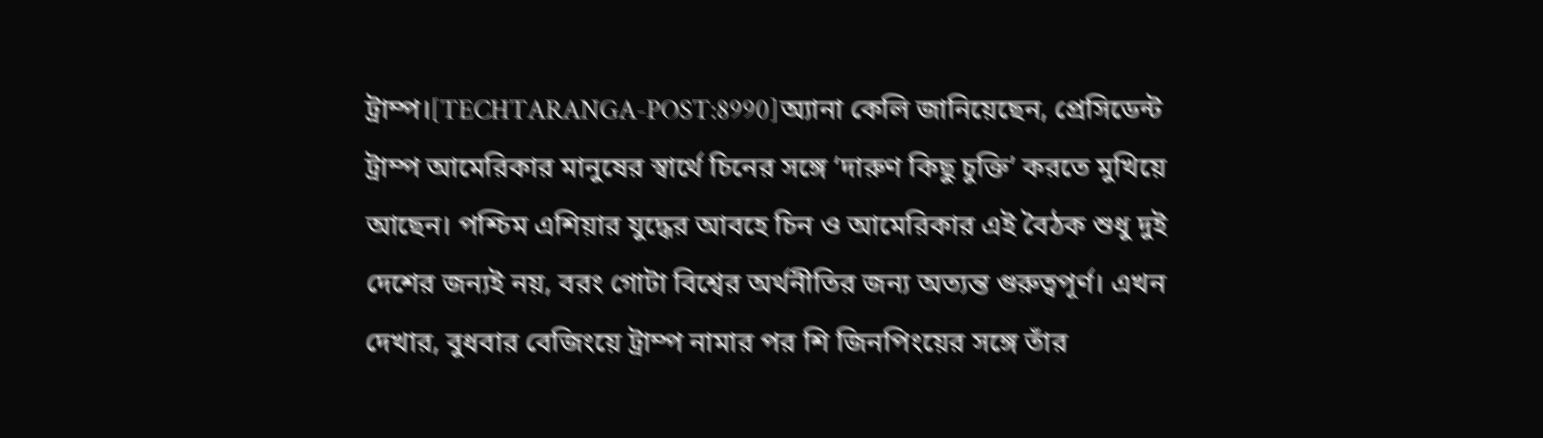ট্রাম্প।[TECHTARANGA-POST:8990]অ্যানা কেলি জানিয়েছেন, প্রেসিডেন্ট ট্রাম্প আমেরিকার মানুষের স্বার্থে চিনের সঙ্গে ‘দারুণ কিছু চুক্তি’ করতে মুখিয়ে আছেন। পশ্চিম এশিয়ার যুদ্ধের আবহে চিন ও আমেরিকার এই বৈঠক শুধু দুই দেশের জন্যই নয়, বরং গোটা বিশ্বের অর্থনীতির জন্য অত্যন্ত গুরুত্বপূর্ণ। এখন দেখার, বুধবার বেজিংয়ে ট্রাম্প নামার পর শি জিনপিংয়ের সঙ্গে তাঁর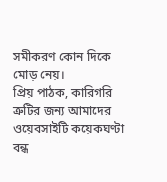সমীকরণ কোন দিকে মোড় নেয়।
প্রিয় পাঠক, কারিগরি ত্রুটির জন্য আমাদের ওয়েবসাইটি কয়েকঘণ্টা বন্ধ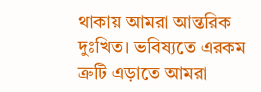থাকায় আমরা আন্তরিক দুঃখিত। ভবিষ্যতে এরকম ত্রুটি এড়াতে আমরা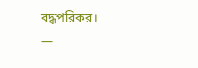বদ্ধপরিকর।
—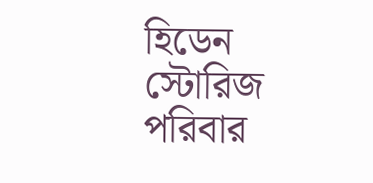হিডেন স্টোরিজ পরিবার